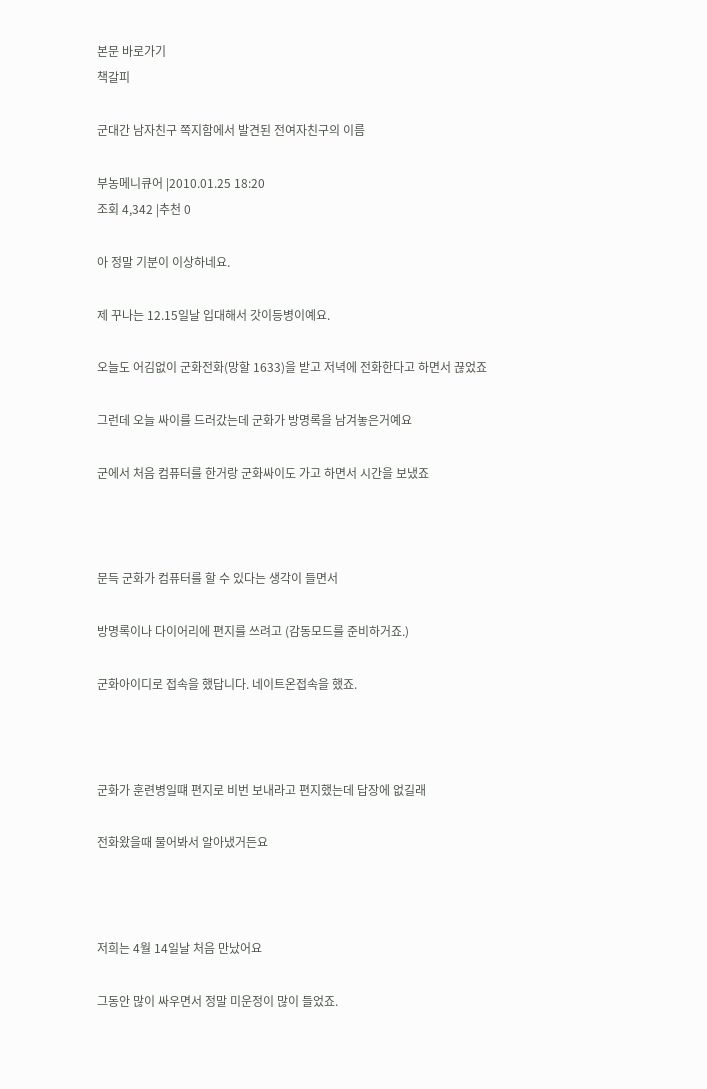본문 바로가기
책갈피

군대간 남자친구 쪽지함에서 발견된 전여자친구의 이름

부농메니큐어 |2010.01.25 18:20
조회 4,342 |추천 0

아 정말 기분이 이상하네요.

제 꾸나는 12.15일날 입대해서 갓이등병이예요.

오늘도 어김없이 군화전화(망할 1633)을 받고 저녁에 전화한다고 하면서 끊었죠

그런데 오늘 싸이를 드러갔는데 군화가 방명록을 남겨놓은거예요

군에서 처음 컴퓨터를 한거랑 군화싸이도 가고 하면서 시간을 보냈죠



문득 군화가 컴퓨터를 할 수 있다는 생각이 들면서

방명록이나 다이어리에 편지를 쓰려고 (감동모드를 준비하거죠.)

군화아이디로 접속을 했답니다. 네이트온접속을 했죠.



군화가 훈련병일떄 편지로 비번 보내라고 편지했는데 답장에 없길래

전화왔을때 물어봐서 알아냈거든요



저희는 4월 14일날 처음 만났어요

그동안 많이 싸우면서 정말 미운정이 많이 들었죠.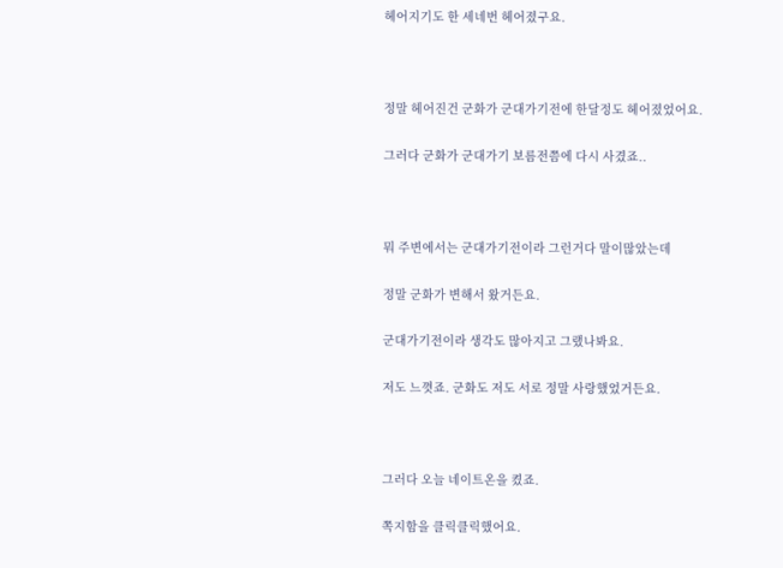헤어지기도 한 세네번 헤어졌구요.



정말 헤어진건 군화가 군대가기전에 한달정도 헤어졌었어요.

그러다 군화가 군대가기 보름전쯤에 다시 사겼죠..



뭐 주변에서는 군대가기전이라 그런거다 말이많았는데

정말 군화가 변해서 왔거든요.

군대가기전이라 생각도 많아지고 그랬나봐요.

저도 느꼇죠. 군화도 저도 서로 정말 사랑했었거든요.



그러다 오늘 네이트온을 켰죠.

쪽지함을 클릭클릭했어요.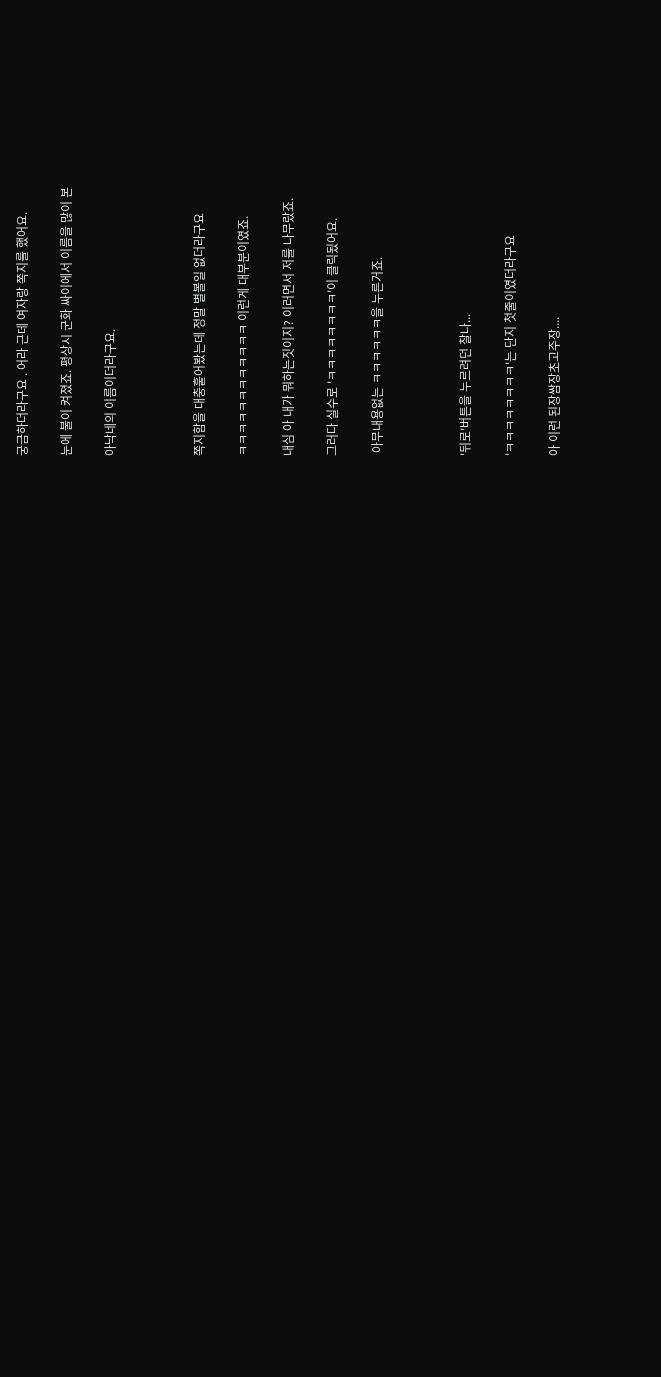궁금하더라구요 . 어라 근데 여자랑 쪽지를 했어요.

눈에 불이 켜졌죠. 평상시 군화 싸이에서 이름을 많이 본

아낙네의 이름이더라구요.



쪽지함을 대충훝어봤는데 정말 별볼일 없더라구요

ㅋㅋㅋㅋㅋㅋㅋㅋㅋㅋㅋㅋ 이런게 대부분이였죠.

내심 아 내가 뭐하는짓이지? 이러면서 저를 나무랐죠.

그러다 실수로 'ㅋㅋㅋㅋㅋㅋㅋㅋ'이 클릭됬어요.

 아무내용없는 ㅋㅋㅋㅋㅋㅋ을 누른거죠.



'뒤로'버튼을 누르려던 찰나...

'ㅋㅋㅋㅋㅋㅋㅋㅋ'는 단지 첫줄이였더라구요

아 이런 된장쌈장초고주장....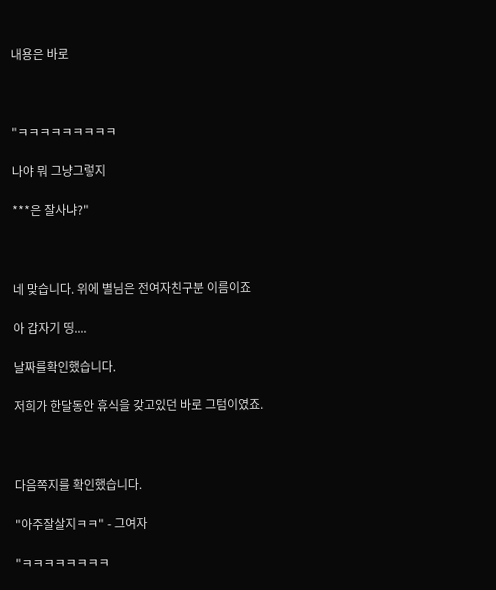내용은 바로



"ㅋㅋㅋㅋㅋㅋㅋㅋㅋ

나야 뭐 그냥그렇지

***은 잘사냐?"



네 맞습니다. 위에 별님은 전여자친구분 이름이죠

아 갑자기 띵....

날짜를확인했습니다.

저희가 한달동안 휴식을 갖고있던 바로 그텀이였죠.



다음쪽지를 확인했습니다.

"아주잘살지ㅋㅋ" - 그여자

"ㅋㅋㅋㅋㅋㅋㅋㅋ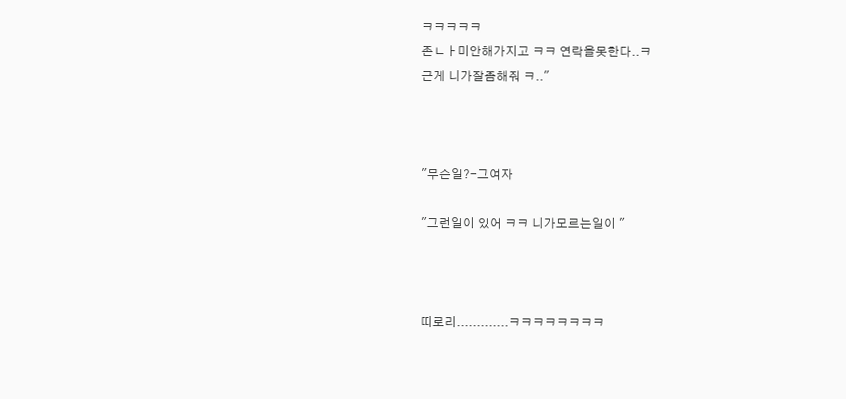ㅋㅋㅋㅋㅋ
존ㄴㅏ미안해가지고 ㅋㅋ 연락을못한다..ㅋ
근게 니가잘좀해줘 ㅋ.."



"무슨일?-그여자

"그런일이 있어 ㅋㅋ 니가모르는일이 "



띠로리.............ㅋㅋㅋㅋㅋㅋㅋㅋ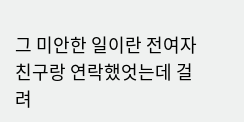그 미안한 일이란 전여자친구랑 연락했엇는데 걸려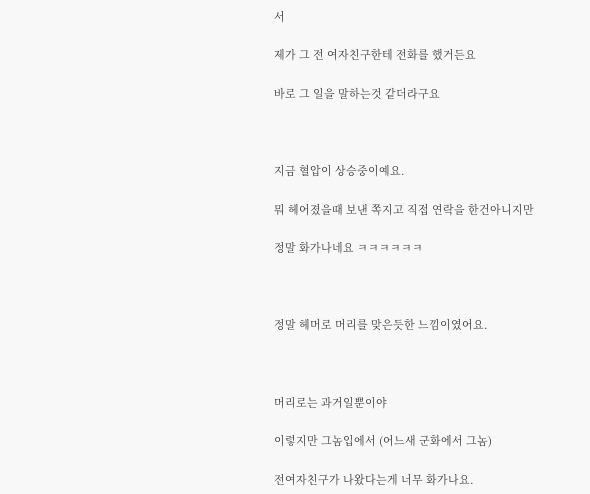서

제가 그 전 여자친구한테 전화를 했거든요

바로 그 일을 말하는것 같더라구요



지금 혈압이 상승중이예요.

뭐 헤어졌을때 보낸 쪽지고 직접 연락을 한건아니지만

정말 화가나네요 ㅋㅋㅋㅋㅋㅋ



정말 헤머로 머리를 맞은듯한 느낌이였어요.



머리로는 과거일뿐이야

이렇지만 그놈입에서 (어느새 군화에서 그놈)

전여자친구가 나왔다는게 너무 화가나요.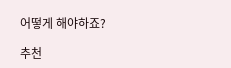어떻게 해야하죠?

추천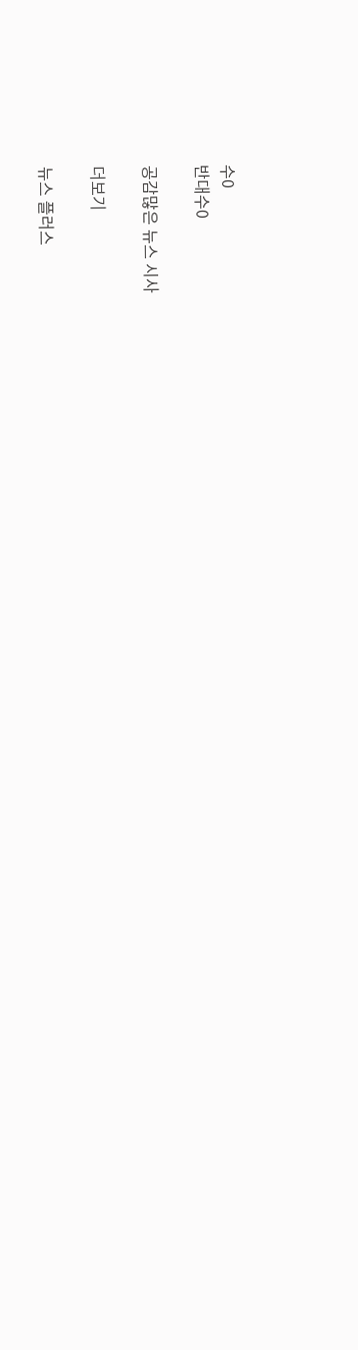수0
반대수0

공감많은 뉴스 시사

더보기

뉴스 플러스